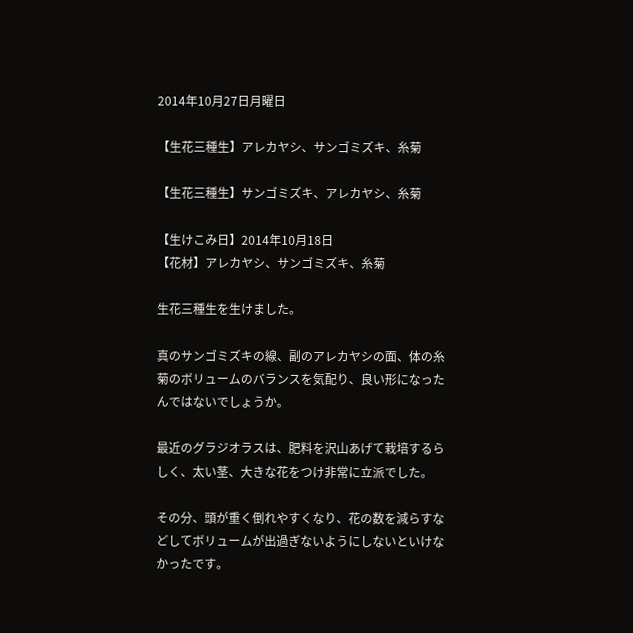2014年10月27日月曜日

【生花三種生】アレカヤシ、サンゴミズキ、糸菊

【生花三種生】サンゴミズキ、アレカヤシ、糸菊

【生けこみ日】2014年10月18日
【花材】アレカヤシ、サンゴミズキ、糸菊

生花三種生を生けました。

真のサンゴミズキの線、副のアレカヤシの面、体の糸菊のボリュームのバランスを気配り、良い形になったんではないでしょうか。

最近のグラジオラスは、肥料を沢山あげて栽培するらしく、太い茎、大きな花をつけ非常に立派でした。

その分、頭が重く倒れやすくなり、花の数を減らすなどしてボリュームが出過ぎないようにしないといけなかったです。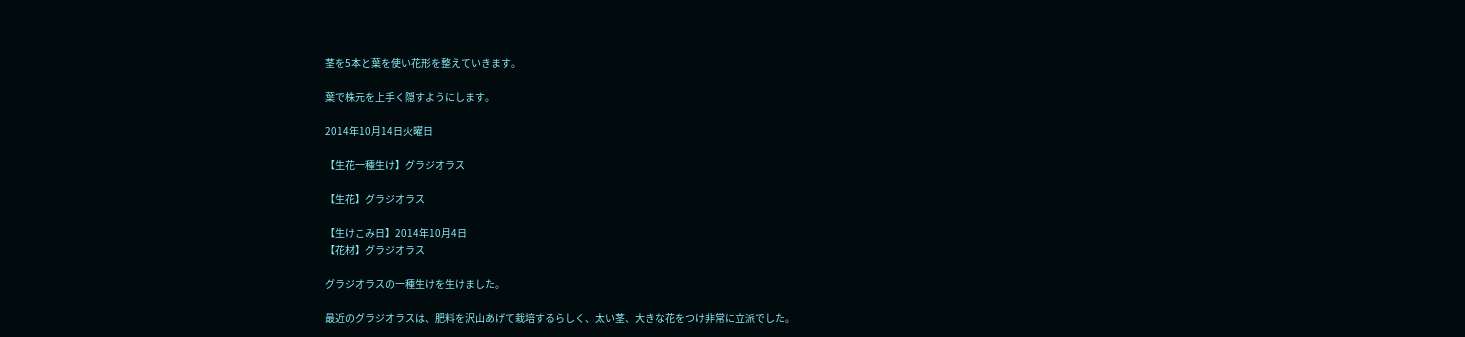茎を5本と葉を使い花形を整えていきます。

葉で株元を上手く隠すようにします。

2014年10月14日火曜日

【生花一種生け】グラジオラス

【生花】グラジオラス

【生けこみ日】2014年10月4日
【花材】グラジオラス

グラジオラスの一種生けを生けました。

最近のグラジオラスは、肥料を沢山あげて栽培するらしく、太い茎、大きな花をつけ非常に立派でした。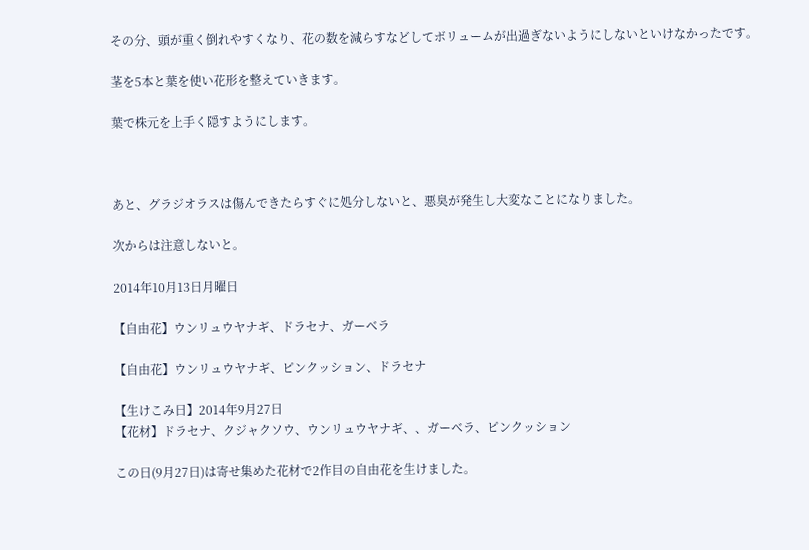その分、頭が重く倒れやすくなり、花の数を減らすなどしてボリュームが出過ぎないようにしないといけなかったです。

茎を5本と葉を使い花形を整えていきます。

葉で株元を上手く隠すようにします。



あと、グラジオラスは傷んできたらすぐに処分しないと、悪臭が発生し大変なことになりました。

次からは注意しないと。

2014年10月13日月曜日

【自由花】ウンリュウヤナギ、ドラセナ、ガーベラ

【自由花】ウンリュウヤナギ、ピンクッション、ドラセナ

【生けこみ日】2014年9月27日
【花材】ドラセナ、クジャクソウ、ウンリュウヤナギ、、ガーベラ、ピンクッション

この日(9月27日)は寄せ集めた花材で2作目の自由花を生けました。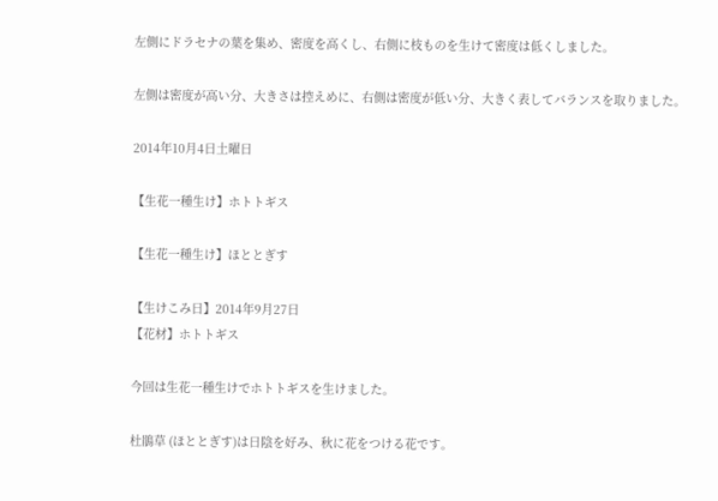左側にドラセナの葉を集め、密度を高くし、右側に枝ものを生けて密度は低くしました。

左側は密度が高い分、大きさは控えめに、右側は密度が低い分、大きく表してバランスを取りました。

2014年10月4日土曜日

【生花一種生け】ホトトギス

【生花一種生け】ほととぎす

【生けこみ日】2014年9月27日
【花材】ホトトギス

今回は生花一種生けでホトトギスを生けました。

杜鵑草 (ほととぎす)は日陰を好み、秋に花をつける花です。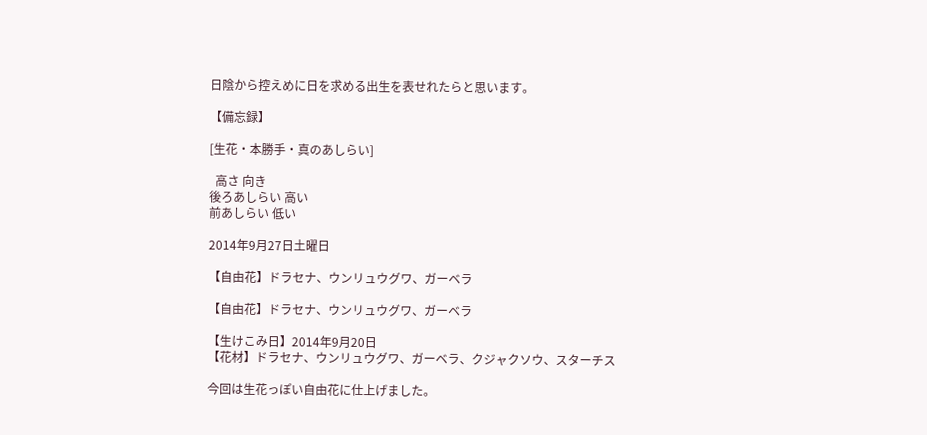日陰から控えめに日を求める出生を表せれたらと思います。

【備忘録】

[生花・本勝手・真のあしらい]

  高さ 向き
後ろあしらい 高い
前あしらい 低い

2014年9月27日土曜日

【自由花】ドラセナ、ウンリュウグワ、ガーベラ

【自由花】ドラセナ、ウンリュウグワ、ガーベラ

【生けこみ日】2014年9月20日
【花材】ドラセナ、ウンリュウグワ、ガーベラ、クジャクソウ、スターチス

今回は生花っぽい自由花に仕上げました。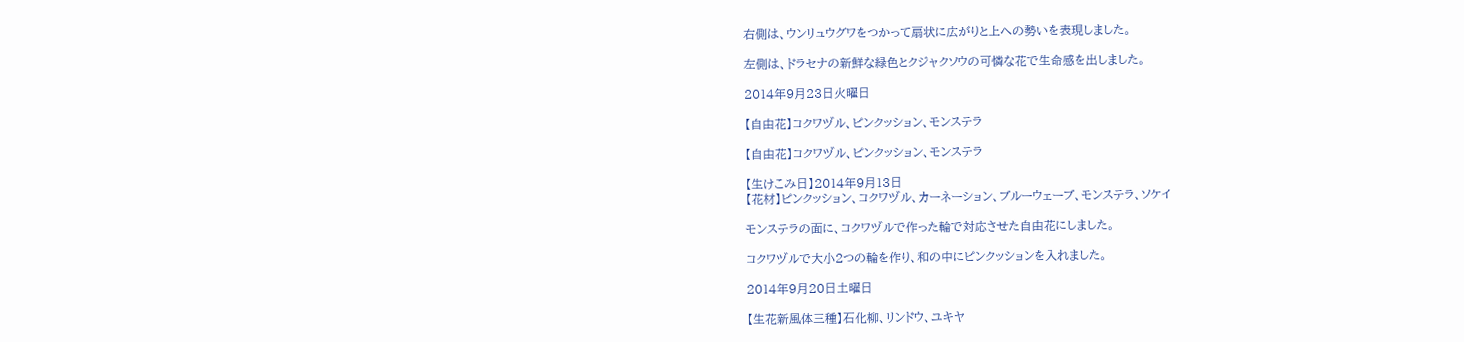右側は、ウンリュウグワをつかって扇状に広がりと上への勢いを表現しました。

左側は、ドラセナの新鮮な緑色とクジャクソウの可憐な花で生命感を出しました。

2014年9月23日火曜日

【自由花】コクワヅル、ピンクッション、モンステラ

【自由花】コクワヅル、ピンクッション、モンステラ

【生けこみ日】2014年9月13日
【花材】ピンクッション、コクワヅル、カーネーション、ブルーウェーブ、モンステラ、ソケイ

モンステラの面に、コクワヅルで作った輪で対応させた自由花にしました。

コクワヅルで大小2つの輪を作り、和の中にピンクッションを入れました。

2014年9月20日土曜日

【生花新風体三種】石化柳、リンドウ、ユキヤ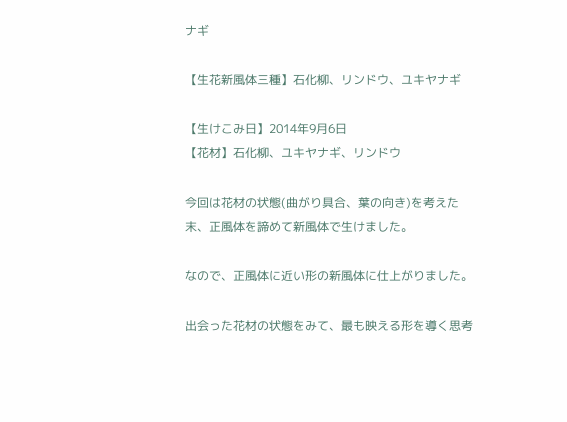ナギ

【生花新風体三種】石化柳、リンドウ、ユキヤナギ

【生けこみ日】2014年9月6日
【花材】石化柳、ユキヤナギ、リンドウ

今回は花材の状態(曲がり具合、葉の向き)を考えた末、正風体を諦めて新風体で生けました。

なので、正風体に近い形の新風体に仕上がりました。

出会った花材の状態をみて、最も映える形を導く思考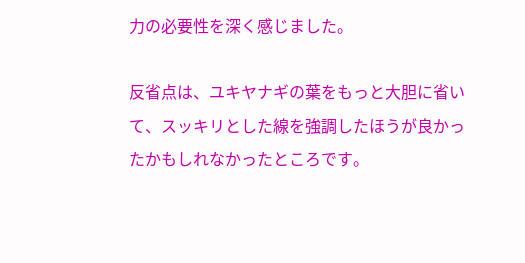力の必要性を深く感じました。

反省点は、ユキヤナギの葉をもっと大胆に省いて、スッキリとした線を強調したほうが良かったかもしれなかったところです。